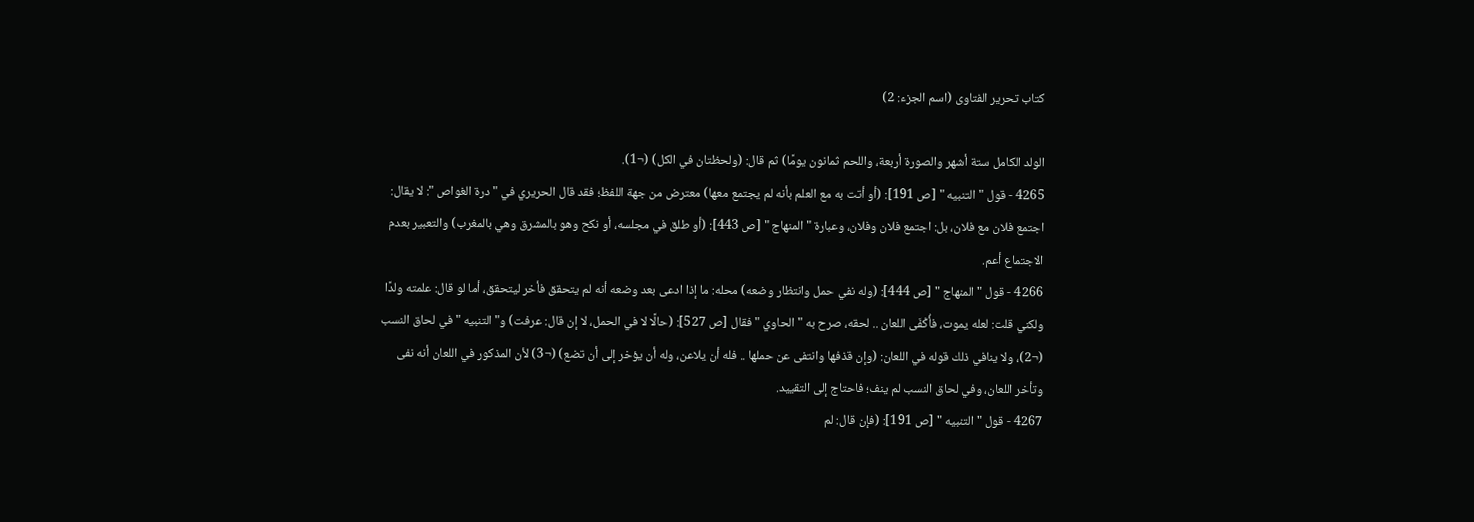كتاب تحرير الفتاوى (اسم الجزء: 2)

الولد الكامل ستة أشهر والصورة أربعة، واللحم ثمانون يومًا) ثم قال: (ولحظتان في الكل) (¬1).
4265 - قول " التنبيه " [ص 191]: (أو أتت به مع العلم بأنه لم يجتمع معها) معترض من جهة اللفظ؛ فقد قال الحريري في " درة الغواص ": لا يقال: اجتمع فلان مع فلان، بل: اجتمع فلان وفلان، وعبارة " المنهاج " [ص 443]: (أو طلق في مجلسه، أو نكح وهو بالمشرق وهي بالمغرب) والتعبير بعدم الاجتماع أعم.
4266 - قول " المنهاج " [ص 444]: (وله نفي حمل وانتظار وضعه) محله: ما إذا ادعى بعد وضعه أنه لم يتحقق فأخر ليتحقق، أما لو قال: علمته ولدًا ولكني قلت: لعله يموت، فأُكْفَى اللعان .. لحقه، صرح به " الحاوي " فقال [ص 527]: (حالًا لا في الحمل، لا إن قال: عرفت) و" التنبيه " في لحاق النسب (¬2)، ولا ينافي ذلك قوله في اللعان: (وإن قذفها وانتفى عن حملها .. فله أن يلاعن، وله أن يؤخر إلى أن تضع) (¬3) لأن المذكور في اللعان أنه نفى وتأخر اللعان، وفي لحاق النسب لم ينف؛ فاحتاج إلى التقييد.
4267 - قول " التنبيه " [ص 191]: (فإن قال: لم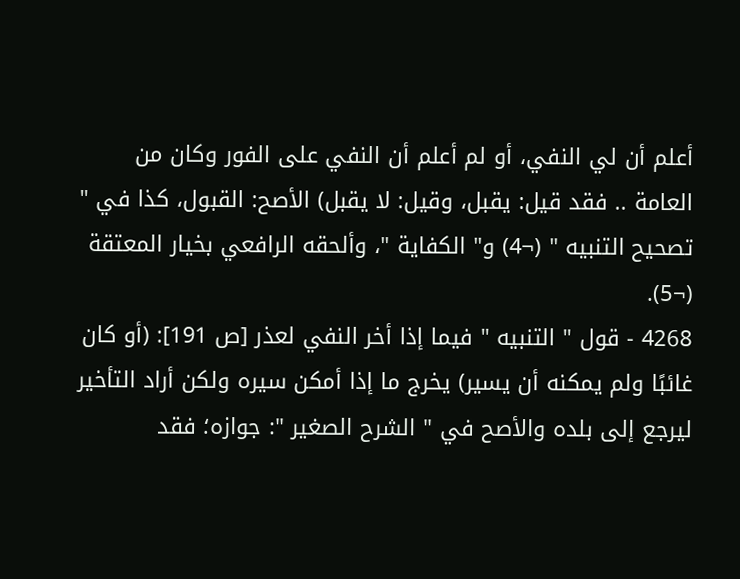أعلم أن لي النفي، أو لم أعلم أن النفي على الفور وكان من العامة .. فقد قيل: يقبل، وقيل: لا يقبل) الأصح: القبول، كذا في " تصحيح التنبيه " (¬4) و" الكفاية "، وألحقه الرافعي بخيار المعتقة (¬5).
4268 - قول " التنبيه " فيما إذا أخر النفي لعذر [ص 191]: (أو كان غائبًا ولم يمكنه أن يسير) يخرج ما إذا أمكن سيره ولكن أراد التأخير ليرجع إلى بلده والأصح في " الشرح الصغير ": جوازه؛ فقد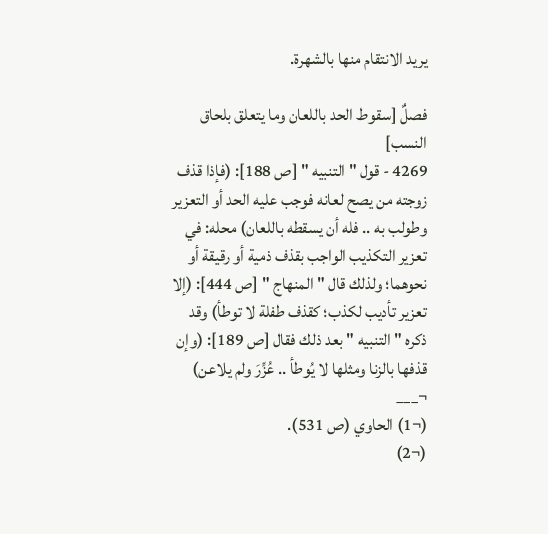يريد الانتقام منها بالشهرة.

فصلٌ [سقوط الحد باللعان وما يتعلق بلحاق النسب]
4269 - قول " التنبيه " [ص 188]: (فإذا قذف زوجته من يصح لعانه فوجب عليه الحد أو التعزير وطولب به .. فله أن يسقطه باللعان) محله: في تعزير التكذيب الواجب بقذف ذمية أو رقيقة أو نحوهما؛ ولذلك قال " المنهاج " [ص 444]: (إلا تعزير تأديب لكذب؛ كقذف طفلة لا توطأ) وقد ذكره " التنبيه " بعد ذلك فقال [ص 189]: (وإن قذفها بالزنا ومثلها لا يُوطأ .. عُزِّرَ ولم يلاعن)
¬___
(¬1) الحاوي (ص 531).
(¬2)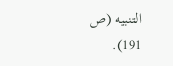التنبيه (ص 191).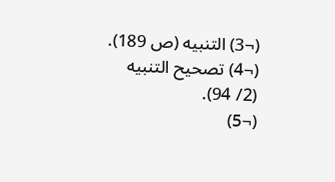(¬3) التنبيه (ص 189).
(¬4) تصحيح التنبيه (2/ 94).
(¬5)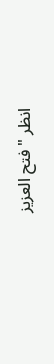انظر " فتح العزيز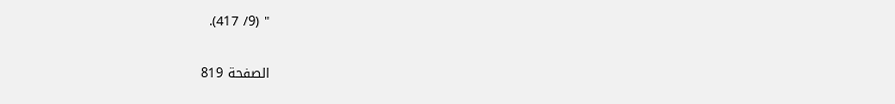" (9/ 417).

الصفحة 819